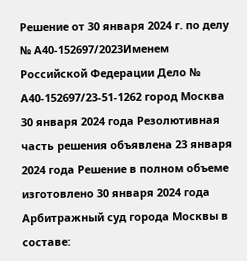Решение от 30 января 2024 г. по делу № А40-152697/2023Именем Российской Федерации Дело № А40-152697/23-51-1262 город Москва 30 января 2024 года Резолютивная часть решения объявлена 23 января 2024 года Решение в полном объеме изготовлено 30 января 2024 года Арбитражный суд города Москвы в составе: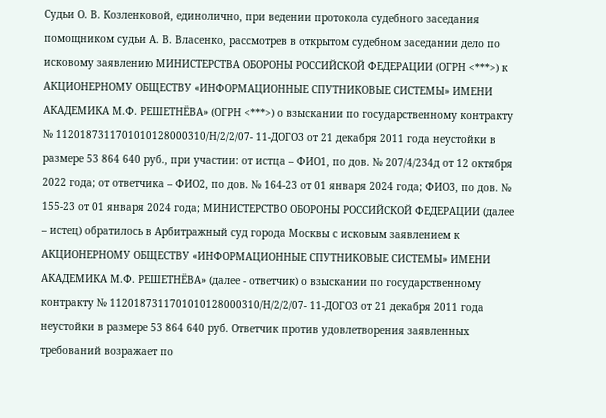Судьи О. В. Козленковой, единолично, при ведении протокола судебного заседания помощником судьи А. В. Власенко, рассмотрев в открытом судебном заседании дело по исковому заявлению МИНИСТЕРСТВА ОБОРОНЫ РОССИЙСКОЙ ФЕДЕРАЦИИ (ОГРН <***>) к АКЦИОНЕРНОМУ ОБЩЕСТВУ «ИНФОРМАЦИОННЫЕ СПУТНИКОВЫЕ СИСТЕМЫ» ИМЕНИ АКАДЕМИКА М.Ф. РЕШЕТНЁВА» (ОГРН <***>) о взыскании по государственному контракту № 1120187311701010128000310/Н/2/2/07- 11-ДОГОЗ от 21 декабря 2011 года неустойки в размере 53 864 640 руб., при участии: от истца – ФИО1, по дов. № 207/4/234д от 12 октября 2022 года; от ответчика – ФИО2, по дов. № 164-23 от 01 января 2024 года; ФИО3, по дов. № 155-23 от 01 января 2024 года; МИНИСТЕРСТВО ОБОРОНЫ РОССИЙСКОЙ ФЕДЕРАЦИИ (далее – истец) обратилось в Арбитражный суд города Москвы с исковым заявлением к АКЦИОНЕРНОМУ ОБЩЕСТВУ «ИНФОРМАЦИОННЫЕ СПУТНИКОВЫЕ СИСТЕМЫ» ИМЕНИ АКАДЕМИКА М.Ф. РЕШЕТНЁВА» (далее - ответчик) о взыскании по государственному контракту № 1120187311701010128000310/Н/2/2/07- 11-ДОГОЗ от 21 декабря 2011 года неустойки в размере 53 864 640 руб. Ответчик против удовлетворения заявленных требований возражает по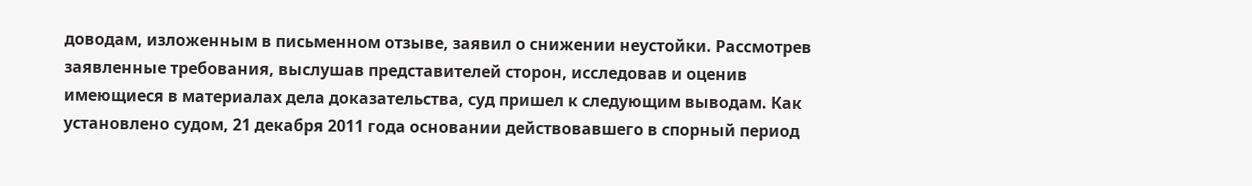доводам, изложенным в письменном отзыве, заявил о снижении неустойки. Рассмотрев заявленные требования, выслушав представителей сторон, исследовав и оценив имеющиеся в материалах дела доказательства, суд пришел к следующим выводам. Как установлено судом, 21 декабря 2011 года основании действовавшего в спорный период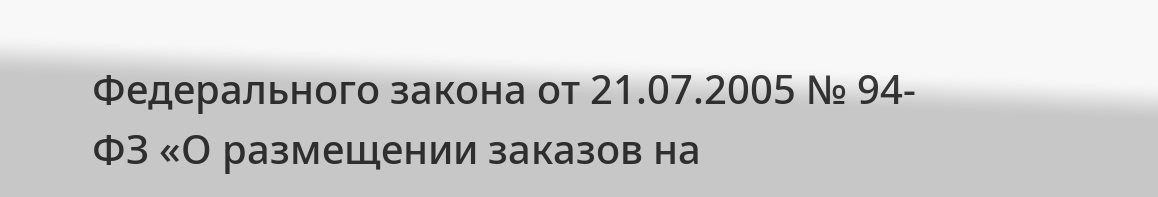Федерального закона от 21.07.2005 № 94-ФЗ «О размещении заказов на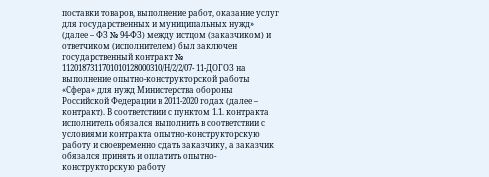поставки товаров, выполнение работ, оказание услуг для государственных и муниципальных нужд» (далее – ФЗ № 94-ФЗ) между истцом (заказчиком) и ответчиком (исполнителем) был заключен государственный контракт № 1120187311701010128000310/Н/2/2/07- 11-ДОГОЗ на выполнение опытно-конструкторской работы «Сфера» для нужд Министерства обороны Российской Федерации в 2011-2020 годах (далее – контракт). В соответствии с пунктом 1.1. контракта исполнитель обязался выполнить в соответствии с условиями контракта опытно-конструкторскую работу и своевременно сдать заказчику, а заказчик обязался принять и оплатить опытно-конструкторскую работу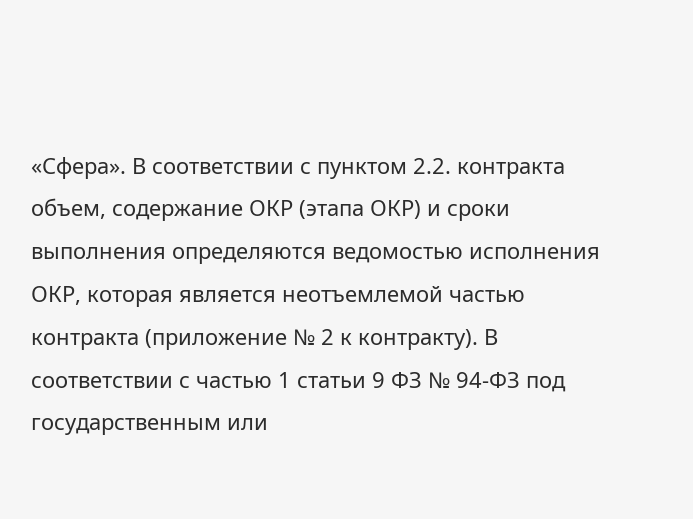«Сфера». В соответствии с пунктом 2.2. контракта объем, содержание ОКР (этапа ОКР) и сроки выполнения определяются ведомостью исполнения ОКР, которая является неотъемлемой частью контракта (приложение № 2 к контракту). В соответствии с частью 1 статьи 9 ФЗ № 94-ФЗ под государственным или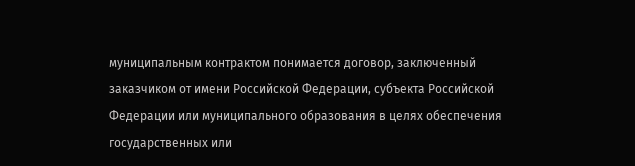муниципальным контрактом понимается договор, заключенный заказчиком от имени Российской Федерации, субъекта Российской Федерации или муниципального образования в целях обеспечения государственных или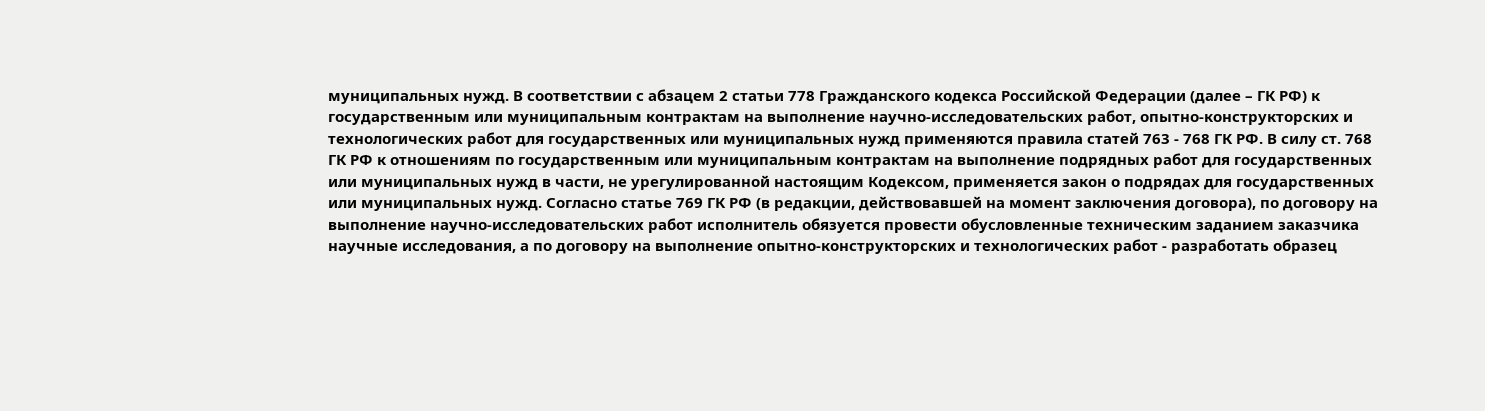муниципальных нужд. В соответствии с абзацем 2 статьи 778 Гражданского кодекса Российской Федерации (далее – ГК РФ) к государственным или муниципальным контрактам на выполнение научно-исследовательских работ, опытно-конструкторских и технологических работ для государственных или муниципальных нужд применяются правила статей 763 - 768 ГК РФ. В силу ст. 768 ГК РФ к отношениям по государственным или муниципальным контрактам на выполнение подрядных работ для государственных или муниципальных нужд в части, не урегулированной настоящим Кодексом, применяется закон о подрядах для государственных или муниципальных нужд. Согласно статье 769 ГК РФ (в редакции, действовавшей на момент заключения договора), по договору на выполнение научно-исследовательских работ исполнитель обязуется провести обусловленные техническим заданием заказчика научные исследования, а по договору на выполнение опытно-конструкторских и технологических работ - разработать образец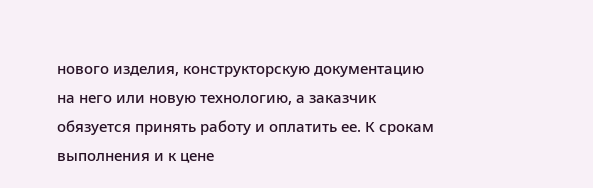нового изделия, конструкторскую документацию на него или новую технологию, а заказчик обязуется принять работу и оплатить ее. К срокам выполнения и к цене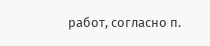работ, согласно п.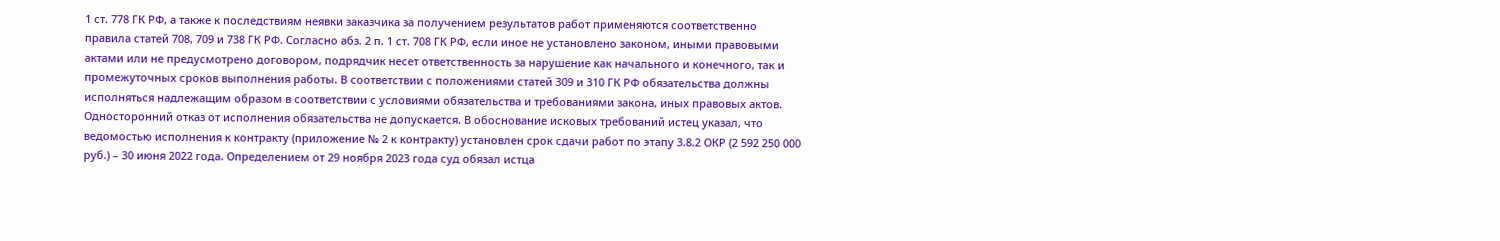1 ст. 778 ГК РФ, а также к последствиям неявки заказчика за получением результатов работ применяются соответственно правила статей 708, 709 и 738 ГК РФ. Согласно абз. 2 п. 1 ст. 708 ГК РФ, если иное не установлено законом, иными правовыми актами или не предусмотрено договором, подрядчик несет ответственность за нарушение как начального и конечного, так и промежуточных сроков выполнения работы. В соответствии с положениями статей 309 и 310 ГК РФ обязательства должны исполняться надлежащим образом в соответствии с условиями обязательства и требованиями закона, иных правовых актов. Односторонний отказ от исполнения обязательства не допускается. В обоснование исковых требований истец указал, что ведомостью исполнения к контракту (приложение № 2 к контракту) установлен срок сдачи работ по этапу 3.8.2 ОКР (2 592 250 000 руб.) – 30 июня 2022 года. Определением от 29 ноября 2023 года суд обязал истца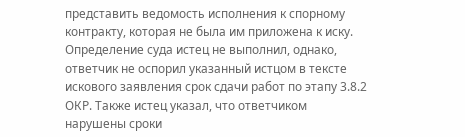представить ведомость исполнения к спорному контракту, которая не была им приложена к иску. Определение суда истец не выполнил, однако, ответчик не оспорил указанный истцом в тексте искового заявления срок сдачи работ по этапу 3.8.2 ОКР. Также истец указал, что ответчиком нарушены сроки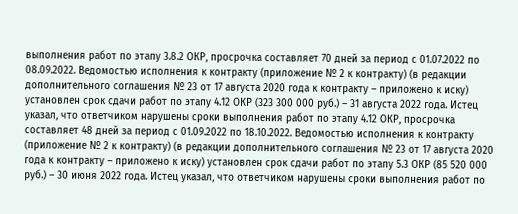выполнения работ по этапу 3.8.2 ОКР, просрочка составляет 70 дней за период с 01.07.2022 по 08.09.2022. Ведомостью исполнения к контракту (приложение № 2 к контракту) (в редакции дополнительного соглашения № 23 от 17 августа 2020 года к контракту – приложено к иску) установлен срок сдачи работ по этапу 4.12 ОКР (323 300 000 руб.) – 31 августа 2022 года. Истец указал, что ответчиком нарушены сроки выполнения работ по этапу 4.12 ОКР, просрочка составляет 48 дней за период с 01.09.2022 по 18.10.2022. Ведомостью исполнения к контракту (приложение № 2 к контракту) (в редакции дополнительного соглашения № 23 от 17 августа 2020 года к контракту – приложено к иску) установлен срок сдачи работ по этапу 5.3 ОКР (85 520 000 руб.) – 30 июня 2022 года. Истец указал, что ответчиком нарушены сроки выполнения работ по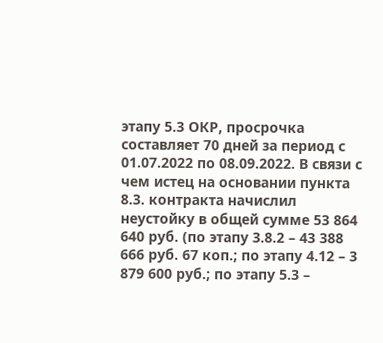этапу 5.3 ОКР, просрочка составляет 70 дней за период с 01.07.2022 по 08.09.2022. В связи с чем истец на основании пункта 8.3. контракта начислил неустойку в общей сумме 53 864 640 руб. (по этапу 3.8.2 – 43 388 666 руб. 67 коп.; по этапу 4.12 – 3 879 600 руб.; по этапу 5.3 –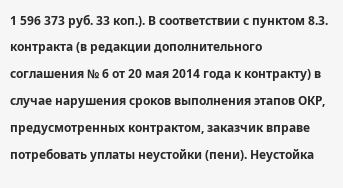1 596 373 руб. 33 коп.). В соответствии с пунктом 8.3. контракта (в редакции дополнительного соглашения № 6 от 20 мая 2014 года к контракту) в случае нарушения сроков выполнения этапов ОКР, предусмотренных контрактом, заказчик вправе потребовать уплаты неустойки (пени). Неустойка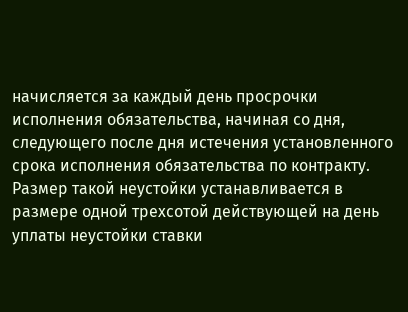начисляется за каждый день просрочки исполнения обязательства, начиная со дня, следующего после дня истечения установленного срока исполнения обязательства по контракту. Размер такой неустойки устанавливается в размере одной трехсотой действующей на день уплаты неустойки ставки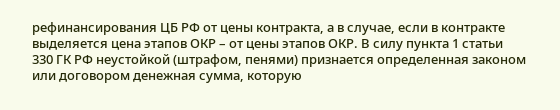рефинансирования ЦБ РФ от цены контракта, а в случае, если в контракте выделяется цена этапов ОКР – от цены этапов ОКР. В силу пункта 1 статьи 330 ГК РФ неустойкой (штрафом, пенями) признается определенная законом или договором денежная сумма, которую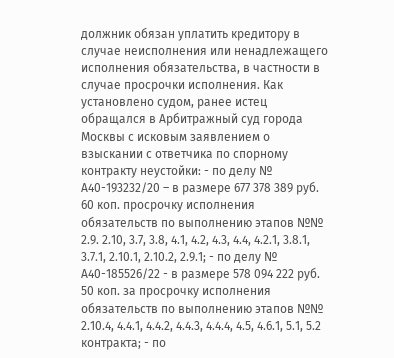должник обязан уплатить кредитору в случае неисполнения или ненадлежащего исполнения обязательства, в частности в случае просрочки исполнения. Как установлено судом, ранее истец обращался в Арбитражный суд города Москвы с исковым заявлением о взыскании с ответчика по спорному контракту неустойки: - по делу № А40-193232/20 – в размере 677 378 389 руб. 60 коп. просрочку исполнения обязательств по выполнению этапов №№ 2.9. 2.10, 3.7, 3.8, 4.1, 4.2, 4.3, 4.4, 4.2.1, 3.8.1, 3.7.1, 2.10.1, 2.10.2, 2.9.1; - по делу № А40-185526/22 - в размере 578 094 222 руб. 50 коп. за просрочку исполнения обязательств по выполнению этапов №№ 2.10.4, 4.4.1, 4.4.2, 4.4.3, 4.4.4, 4.5, 4.6.1, 5.1, 5.2 контракта; - по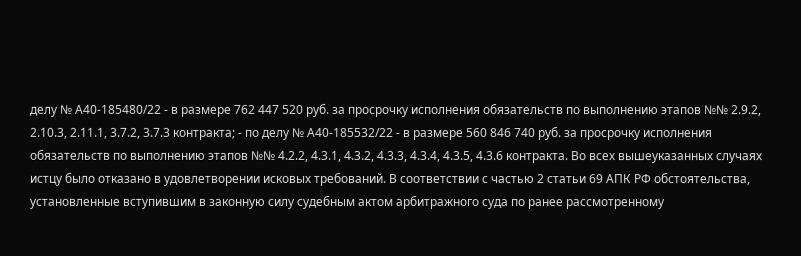делу № А40-185480/22 - в размере 762 447 520 руб. за просрочку исполнения обязательств по выполнению этапов №№ 2.9.2, 2.10.3, 2.11.1, 3.7.2, 3.7.3 контракта; - по делу № А40-185532/22 - в размере 560 846 740 руб. за просрочку исполнения обязательств по выполнению этапов №№ 4.2.2, 4.3.1, 4.3.2, 4.3.3, 4.3.4, 4.3.5, 4.3.6 контракта. Во всех вышеуказанных случаях истцу было отказано в удовлетворении исковых требований. В соответствии с частью 2 статьи 69 АПК РФ обстоятельства, установленные вступившим в законную силу судебным актом арбитражного суда по ранее рассмотренному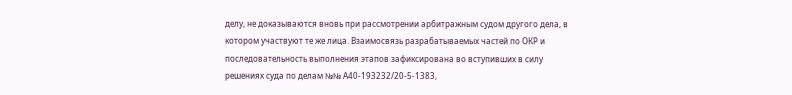делу, не доказываются вновь при рассмотрении арбитражным судом другого дела, в котором участвуют те же лица. Взаимосвязь разрабатываемых частей по ОКР и последовательность выполнения этапов зафиксирована во вступивших в силу решениях суда по делам №№ А40-193232/20-5-1383,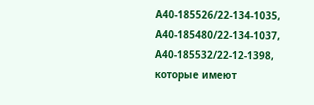А40-185526/22-134-1035, А40-185480/22-134-1037, А40-185532/22-12-1398, которые имеют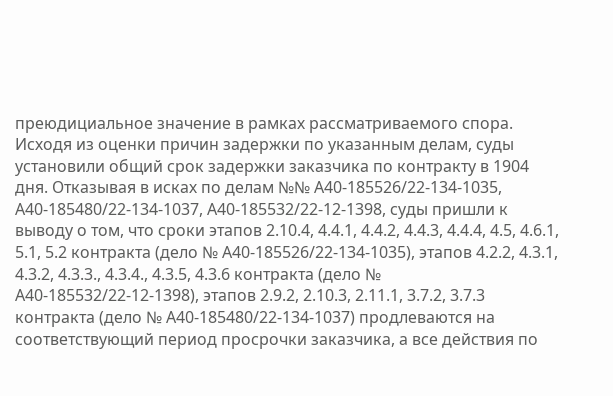преюдициальное значение в рамках рассматриваемого спора. Исходя из оценки причин задержки по указанным делам, суды установили общий срок задержки заказчика по контракту в 1904 дня. Отказывая в исках по делам №№ А40-185526/22-134-1035, А40-185480/22-134-1037, А40-185532/22-12-1398, суды пришли к выводу о том, что сроки этапов 2.10.4, 4.4.1, 4.4.2, 4.4.3, 4.4.4, 4.5, 4.6.1, 5.1, 5.2 контракта (дело № А40-185526/22-134-1035), этапов 4.2.2, 4.3.1, 4.3.2, 4.3.3., 4.3.4., 4.3.5, 4.3.6 контракта (дело № А40-185532/22-12-1398), этапов 2.9.2, 2.10.3, 2.11.1, 3.7.2, 3.7.3 контракта (дело № А40-185480/22-134-1037) продлеваются на соответствующий период просрочки заказчика, а все действия по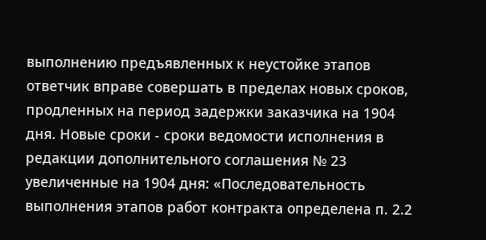выполнению предъявленных к неустойке этапов ответчик вправе совершать в пределах новых сроков, продленных на период задержки заказчика на 1904 дня. Новые сроки - сроки ведомости исполнения в редакции дополнительного соглашения № 23 увеличенные на 1904 дня: «Последовательность выполнения этапов работ контракта определена п. 2.2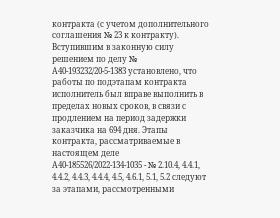контракта (с учетом дополнительного соглашения № 23 к контракту). Вступившим в законную силу решением по делу № А40-193232/20-5-1383 установлено, что работы по подэтапам контракта исполнитель был вправе выполнить в пределах новых сроков, в связи с продлением на период задержки заказчика на 694 дня. Этапы контракта, рассматриваемые в настоящем деле А40-185526/2022-134-1035 - № 2.10.4, 4.4.1, 4.4.2, 4.4.3, 4.4.4, 4.5, 4.6.1, 5.1, 5.2 следуют за этапами, рассмотренными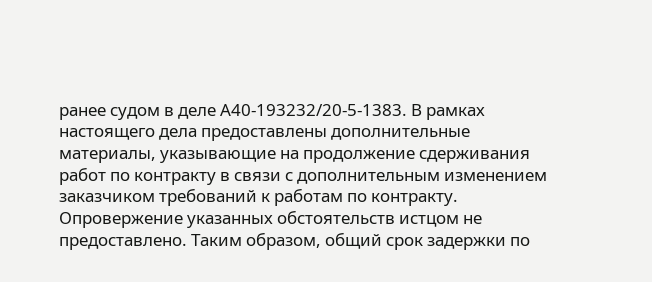ранее судом в деле А40-193232/20-5-1383. В рамках настоящего дела предоставлены дополнительные материалы, указывающие на продолжение сдерживания работ по контракту в связи с дополнительным изменением заказчиком требований к работам по контракту. Опровержение указанных обстоятельств истцом не предоставлено. Таким образом, общий срок задержки по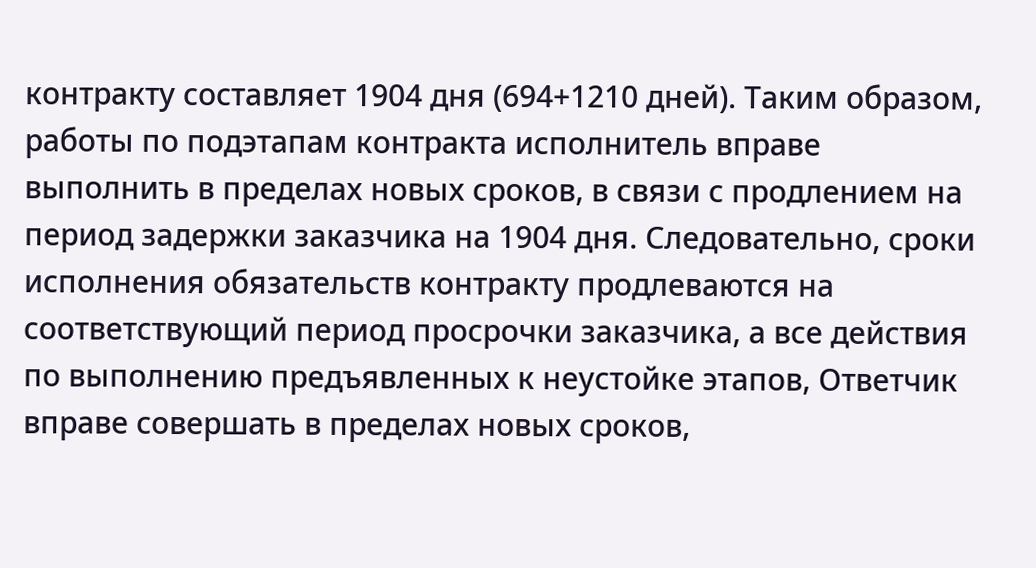контракту составляет 1904 дня (694+1210 дней). Таким образом, работы по подэтапам контракта исполнитель вправе выполнить в пределах новых сроков, в связи с продлением на период задержки заказчика на 1904 дня. Следовательно, сроки исполнения обязательств контракту продлеваются на соответствующий период просрочки заказчика, а все действия по выполнению предъявленных к неустойке этапов, Ответчик вправе совершать в пределах новых сроков,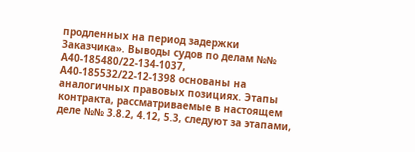продленных на период задержки Заказчика». Выводы судов по делам №№ А40-185480/22-134-1037, А40-185532/22-12-1398 основаны на аналогичных правовых позициях. Этапы контракта, рассматриваемые в настоящем деле №№ 3.8.2, 4.12, 5.3, следуют за этапами,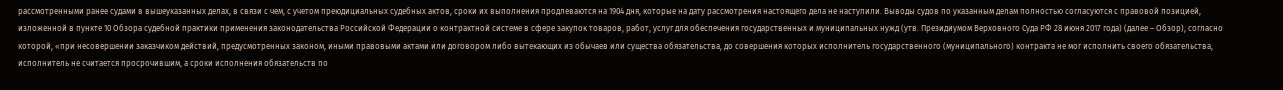рассмотренными ранее судами в вышеуказанных делах, в связи с чем, с учетом преюдициальных судебных актов, сроки их выполнения продлеваются на 1904 дня, которые на дату рассмотрения настоящего дела не наступили. Выводы судов по указанным делам полностью согласуются с правовой позицией, изложенной в пункте 10 Обзора судебной практики применения законодательства Российской Федерации о контрактной системе в сфере закупок товаров, работ, услуг для обеспечения государственных и муниципальных нужд (утв. Президиумом Верховного Суда РФ 28 июня 2017 года) (далее – Обзор), согласно которой, «при несовершении заказчиком действий, предусмотренных законом, иными правовыми актами или договором либо вытекающих из обычаев или существа обязательства, до совершения которых исполнитель государственного (муниципального) контракта не мог исполнить своего обязательства, исполнитель не считается просрочившим, а сроки исполнения обязательств по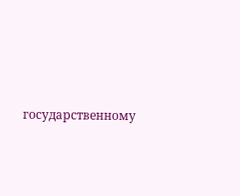государственному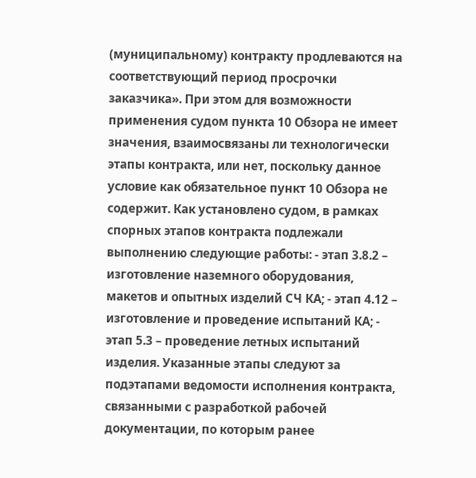(муниципальному) контракту продлеваются на соответствующий период просрочки заказчика». При этом для возможности применения судом пункта 10 Обзора не имеет значения, взаимосвязаны ли технологически этапы контракта, или нет, поскольку данное условие как обязательное пункт 10 Обзора не содержит. Как установлено судом, в рамках спорных этапов контракта подлежали выполнению следующие работы: - этап 3.8.2 – изготовление наземного оборудования, макетов и опытных изделий СЧ КА; - этап 4.12 – изготовление и проведение испытаний КА; - этап 5.3 – проведение летных испытаний изделия. Указанные этапы следуют за подэтапами ведомости исполнения контракта, связанными с разработкой рабочей документации, по которым ранее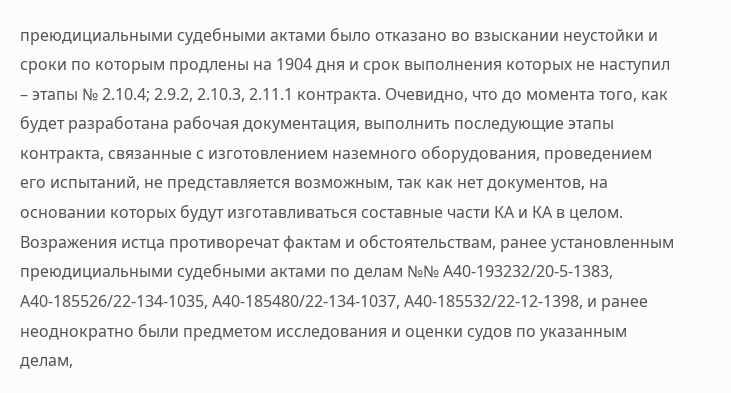преюдициальными судебными актами было отказано во взыскании неустойки и сроки по которым продлены на 1904 дня и срок выполнения которых не наступил – этапы № 2.10.4; 2.9.2, 2.10.3, 2.11.1 контракта. Очевидно, что до момента того, как будет разработана рабочая документация, выполнить последующие этапы контракта, связанные с изготовлением наземного оборудования, проведением его испытаний, не представляется возможным, так как нет документов, на основании которых будут изготавливаться составные части КА и КА в целом. Возражения истца противоречат фактам и обстоятельствам, ранее установленным преюдициальными судебными актами по делам №№ А40-193232/20-5-1383, А40-185526/22-134-1035, А40-185480/22-134-1037, А40-185532/22-12-1398, и ранее неоднократно были предметом исследования и оценки судов по указанным делам,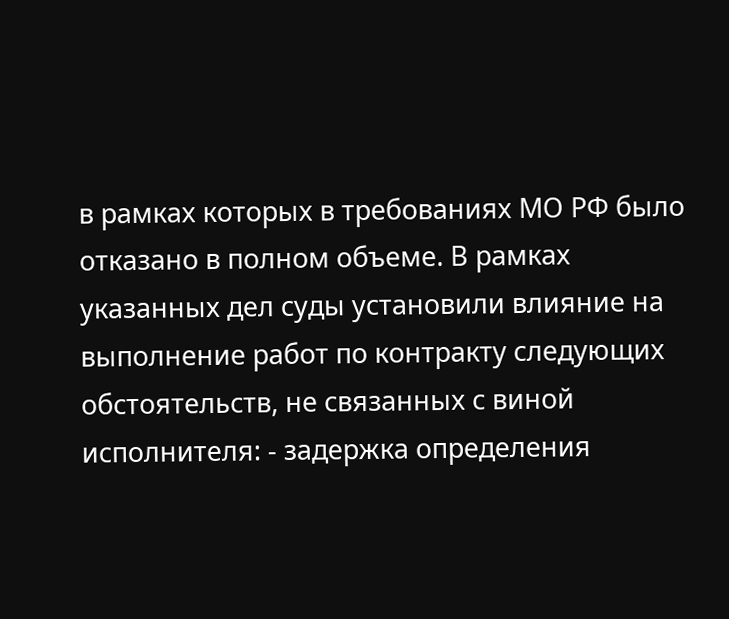в рамках которых в требованиях МО РФ было отказано в полном объеме. В рамках указанных дел суды установили влияние на выполнение работ по контракту следующих обстоятельств, не связанных с виной исполнителя: - задержка определения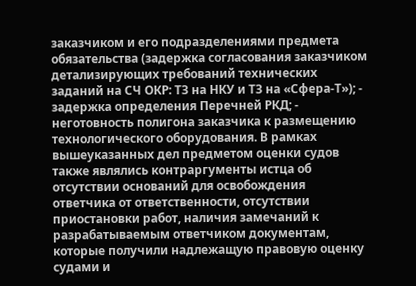заказчиком и его подразделениями предмета обязательства (задержка согласования заказчиком детализирующих требований технических заданий на СЧ ОКР: ТЗ на НКУ и ТЗ на «Сфера-Т»); - задержка определения Перечней РКД; - неготовность полигона заказчика к размещению технологического оборудования. В рамках вышеуказанных дел предметом оценки судов также являлись контраргументы истца об отсутствии оснований для освобождения ответчика от ответственности, отсутствии приостановки работ, наличия замечаний к разрабатываемым ответчиком документам, которые получили надлежащую правовую оценку судами и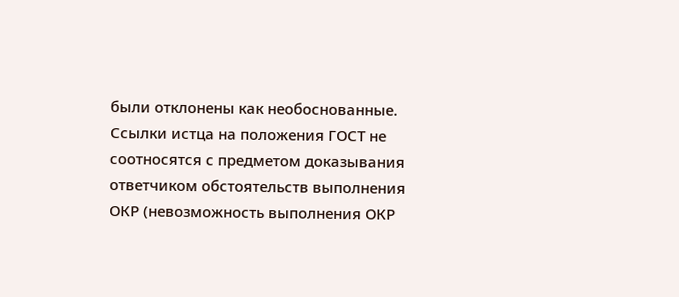были отклонены как необоснованные. Ссылки истца на положения ГОСТ не соотносятся с предметом доказывания ответчиком обстоятельств выполнения ОКР (невозможность выполнения ОКР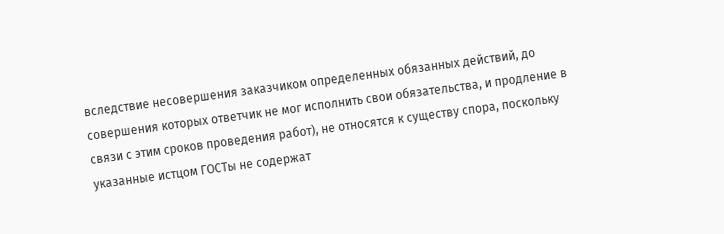вследствие несовершения заказчиком определенных обязанных действий, до совершения которых ответчик не мог исполнить свои обязательства, и продление в связи с этим сроков проведения работ), не относятся к существу спора, поскольку указанные истцом ГОСТы не содержат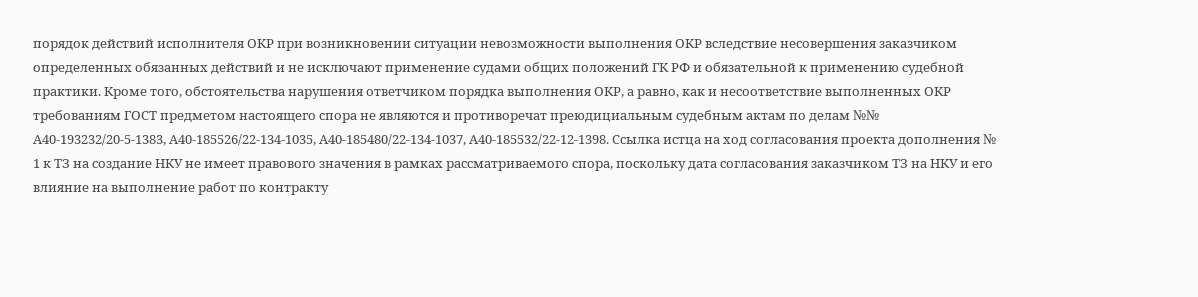порядок действий исполнителя ОКР при возникновении ситуации невозможности выполнения ОКР вследствие несовершения заказчиком определенных обязанных действий и не исключают применение судами общих положений ГК РФ и обязательной к применению судебной практики. Кроме того, обстоятельства нарушения ответчиком порядка выполнения ОКР, а равно, как и несоответствие выполненных ОКР требованиям ГОСТ предметом настоящего спора не являются и противоречат преюдициальным судебным актам по делам №№ А40-193232/20-5-1383, А40-185526/22-134-1035, А40-185480/22-134-1037, А40-185532/22-12-1398. Ссылка истца на ход согласования проекта дополнения № 1 к ТЗ на создание НКУ не имеет правового значения в рамках рассматриваемого спора, поскольку дата согласования заказчиком ТЗ на НКУ и его влияние на выполнение работ по контракту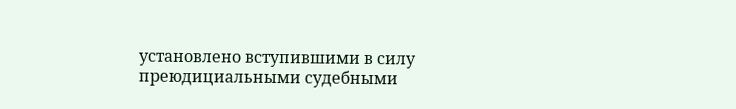установлено вступившими в силу преюдициальными судебными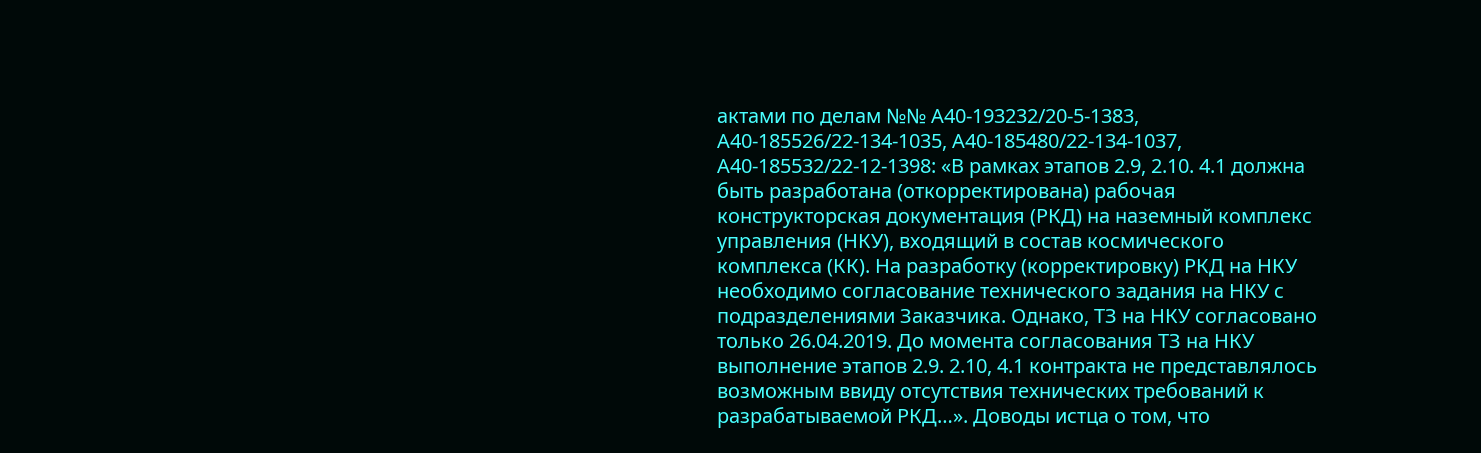актами по делам №№ А40-193232/20-5-1383, А40-185526/22-134-1035, А40-185480/22-134-1037, А40-185532/22-12-1398: «В рамках этапов 2.9, 2.10. 4.1 должна быть разработана (откорректирована) рабочая конструкторская документация (РКД) на наземный комплекс управления (НКУ), входящий в состав космического комплекса (КК). На разработку (корректировку) РКД на НКУ необходимо согласование технического задания на НКУ с подразделениями Заказчика. Однако, ТЗ на НКУ согласовано только 26.04.2019. До момента согласования ТЗ на НКУ выполнение этапов 2.9. 2.10, 4.1 контракта не представлялось возможным ввиду отсутствия технических требований к разрабатываемой РКД…». Доводы истца о том, что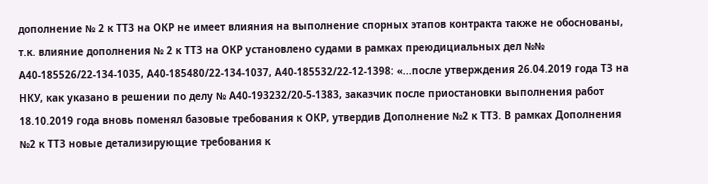дополнение № 2 к ТТЗ на ОКР не имеет влияния на выполнение спорных этапов контракта также не обоснованы, т.к. влияние дополнения № 2 к ТТЗ на ОКР установлено судами в рамках преюдициальных дел №№ А40-185526/22-134-1035, А40-185480/22-134-1037, А40-185532/22-12-1398: «...после утверждения 26.04.2019 года ТЗ на НКУ, как указано в решении по делу № А40-193232/20-5-1383, заказчик после приостановки выполнения работ 18.10.2019 года вновь поменял базовые требования к ОКР, утвердив Дополнение №2 к ТТЗ. В рамках Дополнения №2 к ТТЗ новые детализирующие требования к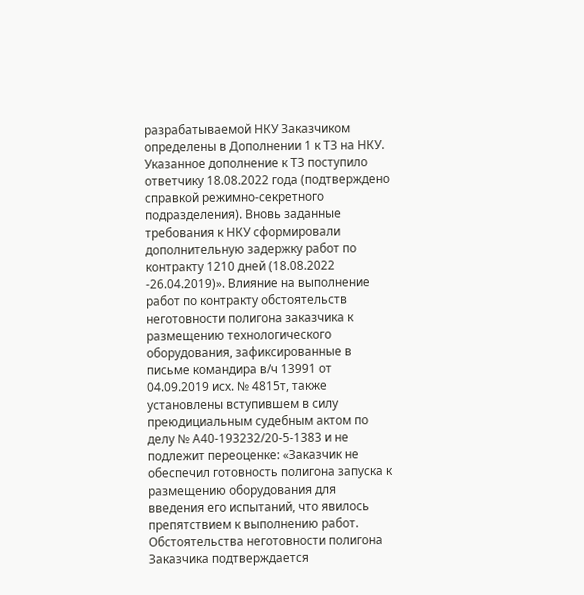разрабатываемой НКУ Заказчиком определены в Дополнении 1 к ТЗ на НКУ. Указанное дополнение к ТЗ поступило ответчику 18.08.2022 года (подтверждено справкой режимно-секретного подразделения). Вновь заданные требования к НКУ сформировали дополнительную задержку работ по контракту 1210 дней (18.08.2022 -26.04.2019)». Влияние на выполнение работ по контракту обстоятельств неготовности полигона заказчика к размещению технологического оборудования, зафиксированные в письме командира в/ч 13991 от 04.09.2019 исх. № 4815т, также установлены вступившем в силу преюдициальным судебным актом по делу № А40-193232/20-5-1383 и не подлежит переоценке: «Заказчик не обеспечил готовность полигона запуска к размещению оборудования для введения его испытаний, что явилось препятствием к выполнению работ. Обстоятельства неготовности полигона Заказчика подтверждается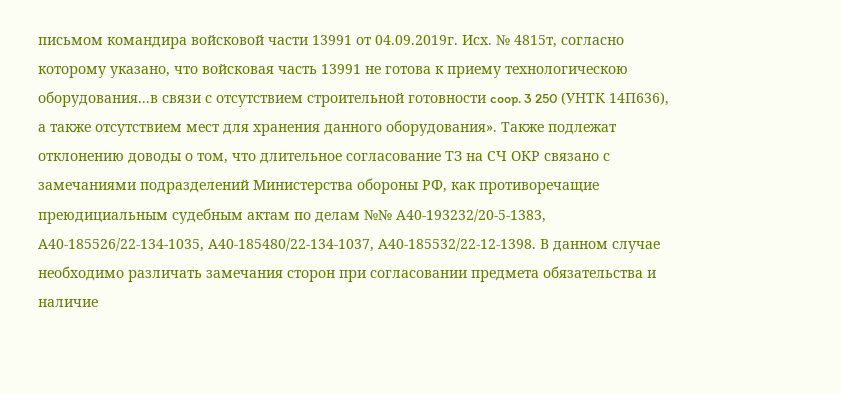письмом командира войсковой части 13991 от 04.09.2019г. Исх. № 4815т, согласно которому указано, что войсковая часть 13991 не готова к приему технологическою оборудования...в связи с отсутствием строительной готовности coop. 3 250 (УНТК 14П636), а также отсутствием мест для хранения данного оборудования». Также подлежат отклонению доводы о том, что длительное согласование ТЗ на СЧ ОКР связано с замечаниями подразделений Министерства обороны РФ, как противоречащие преюдициальным судебным актам по делам №№ А40-193232/20-5-1383, А40-185526/22-134-1035, А40-185480/22-134-1037, А40-185532/22-12-1398. В данном случае необходимо различать замечания сторон при согласовании предмета обязательства и наличие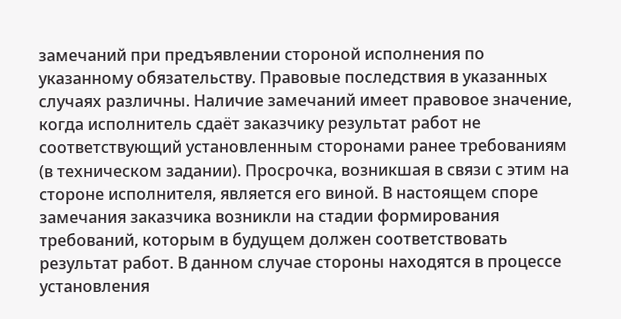замечаний при предъявлении стороной исполнения по указанному обязательству. Правовые последствия в указанных случаях различны. Наличие замечаний имеет правовое значение, когда исполнитель сдаёт заказчику результат работ не соответствующий установленным сторонами ранее требованиям (в техническом задании). Просрочка, возникшая в связи с этим на стороне исполнителя, является его виной. В настоящем споре замечания заказчика возникли на стадии формирования требований, которым в будущем должен соответствовать результат работ. В данном случае стороны находятся в процессе установления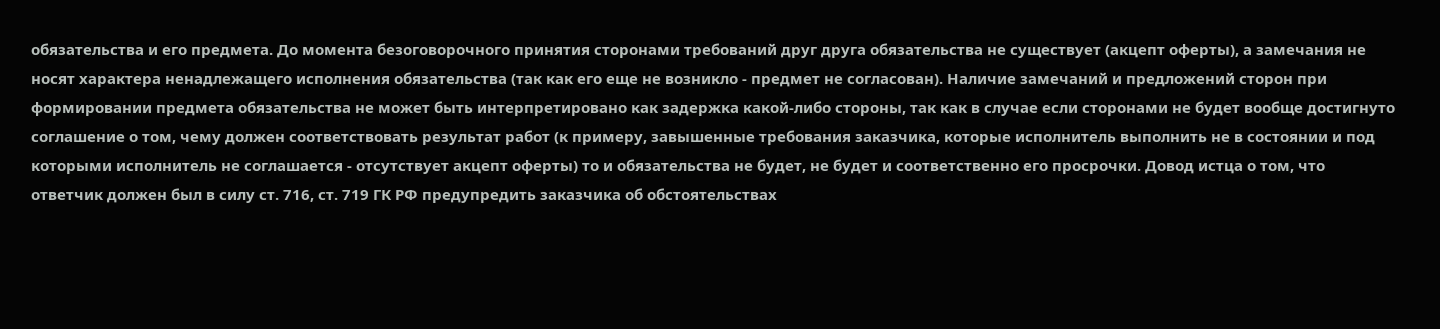обязательства и его предмета. До момента безоговорочного принятия сторонами требований друг друга обязательства не существует (акцепт оферты), а замечания не носят характера ненадлежащего исполнения обязательства (так как его еще не возникло - предмет не согласован). Наличие замечаний и предложений сторон при формировании предмета обязательства не может быть интерпретировано как задержка какой-либо стороны, так как в случае если сторонами не будет вообще достигнуто соглашение о том, чему должен соответствовать результат работ (к примеру, завышенные требования заказчика, которые исполнитель выполнить не в состоянии и под которыми исполнитель не соглашается - отсутствует акцепт оферты) то и обязательства не будет, не будет и соответственно его просрочки. Довод истца о том, что ответчик должен был в силу ст. 716, ст. 719 ГК РФ предупредить заказчика об обстоятельствах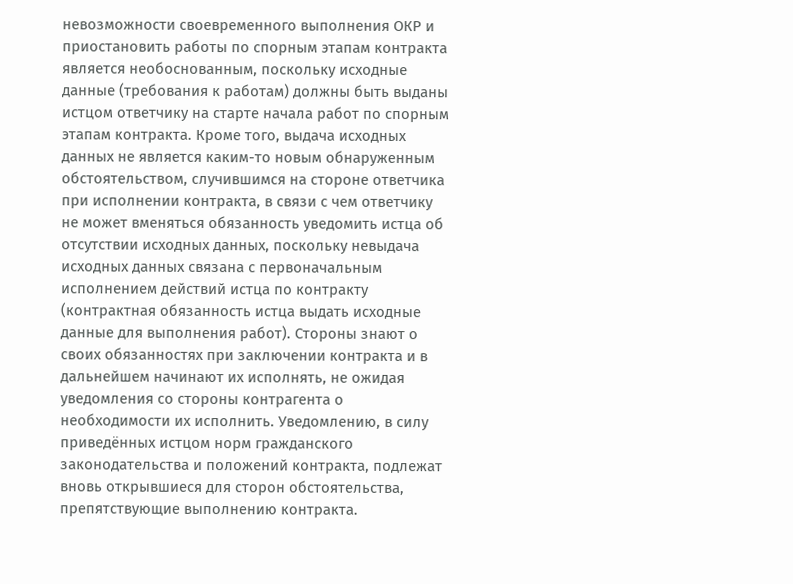невозможности своевременного выполнения ОКР и приостановить работы по спорным этапам контракта является необоснованным, поскольку исходные данные (требования к работам) должны быть выданы истцом ответчику на старте начала работ по спорным этапам контракта. Кроме того, выдача исходных данных не является каким-то новым обнаруженным обстоятельством, случившимся на стороне ответчика при исполнении контракта, в связи с чем ответчику не может вменяться обязанность уведомить истца об отсутствии исходных данных, поскольку невыдача исходных данных связана с первоначальным исполнением действий истца по контракту (контрактная обязанность истца выдать исходные данные для выполнения работ). Стороны знают о своих обязанностях при заключении контракта и в дальнейшем начинают их исполнять, не ожидая уведомления со стороны контрагента о необходимости их исполнить. Уведомлению, в силу приведённых истцом норм гражданского законодательства и положений контракта, подлежат вновь открывшиеся для сторон обстоятельства, препятствующие выполнению контракта.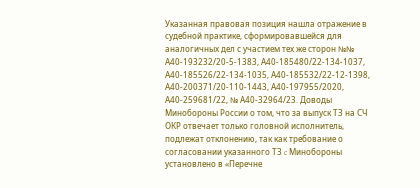Указанная правовая позиция нашла отражение в судебной практике, сформировавшейся для аналогичных дел с участием тех же сторон №№ А40-193232/20-5-1383, А40-185480/22-134-1037, А40-185526/22-134-1035, А40-185532/22-12-1398, А40-200371/20-110-1443, А40-197955/2020, А40-259681/22, № А40-32964/23. Доводы Минобороны России о том, что за выпуск ТЗ на СЧ ОКР отвечает только головной исполнитель, подлежат отклонению, так как требование о согласовании указанного ТЗ c Минобороны установлено в «Перечне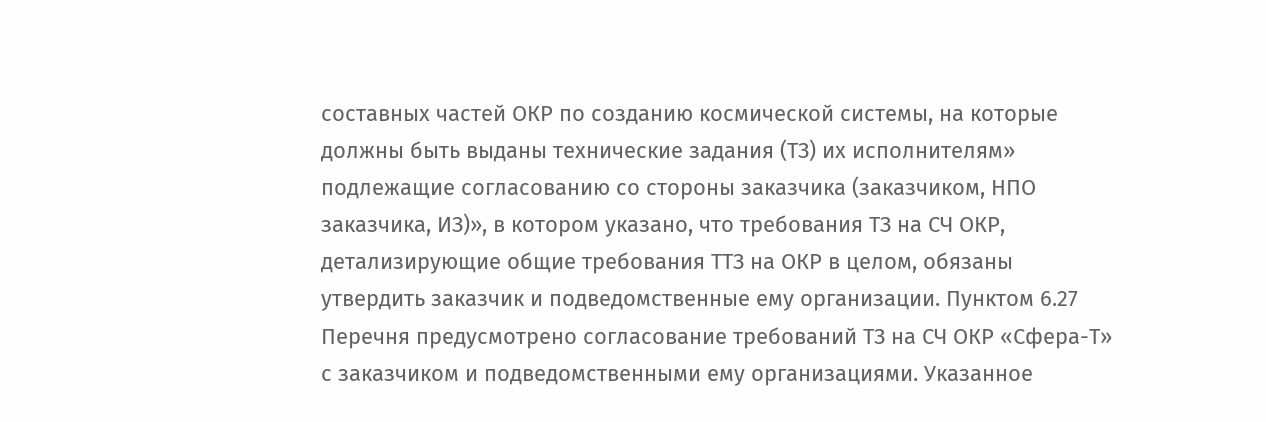составных частей ОКР по созданию космической системы, на которые должны быть выданы технические задания (ТЗ) их исполнителям» подлежащие согласованию со стороны заказчика (заказчиком, НПО заказчика, ИЗ)», в котором указано, что требования ТЗ на СЧ ОКР, детализирующие общие требования ТТЗ на ОКР в целом, обязаны утвердить заказчик и подведомственные ему организации. Пунктом 6.27 Перечня предусмотрено согласование требований ТЗ на СЧ ОКР «Сфера-Т» с заказчиком и подведомственными ему организациями. Указанное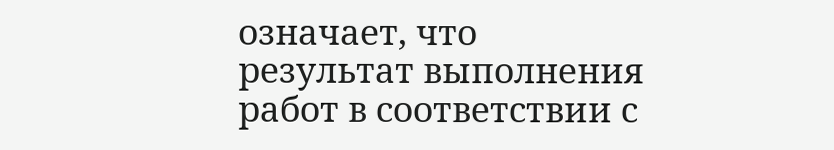означает, что результат выполнения работ в соответствии с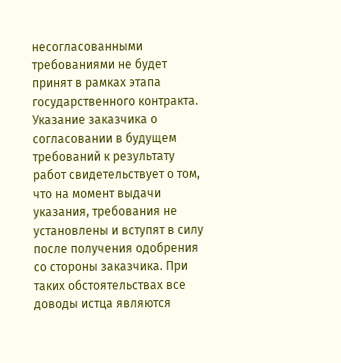несогласованными требованиями не будет принят в рамках этапа государственного контракта. Указание заказчика о согласовании в будущем требований к результату работ свидетельствует о том, что на момент выдачи указания, требования не установлены и вступят в силу после получения одобрения со стороны заказчика. При таких обстоятельствах все доводы истца являются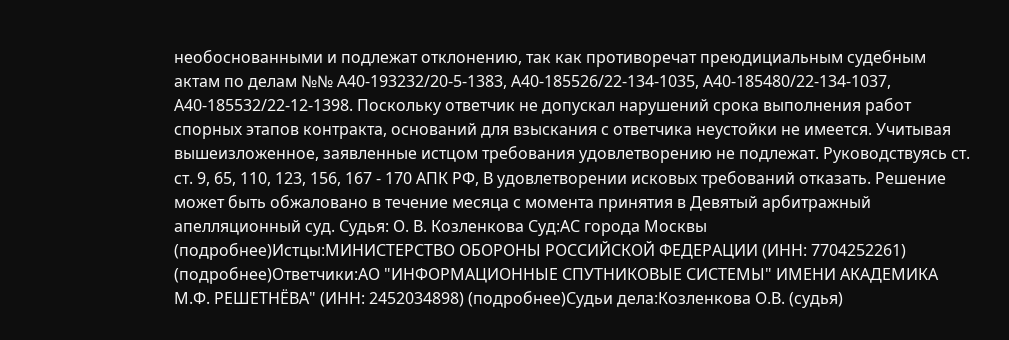необоснованными и подлежат отклонению, так как противоречат преюдициальным судебным актам по делам №№ А40-193232/20-5-1383, А40-185526/22-134-1035, А40-185480/22-134-1037, А40-185532/22-12-1398. Поскольку ответчик не допускал нарушений срока выполнения работ спорных этапов контракта, оснований для взыскания с ответчика неустойки не имеется. Учитывая вышеизложенное, заявленные истцом требования удовлетворению не подлежат. Руководствуясь ст. ст. 9, 65, 110, 123, 156, 167 - 170 АПК РФ, В удовлетворении исковых требований отказать. Решение может быть обжаловано в течение месяца с момента принятия в Девятый арбитражный апелляционный суд. Судья: О. В. Козленкова Суд:АС города Москвы (подробнее)Истцы:МИНИСТЕРСТВО ОБОРОНЫ РОССИЙСКОЙ ФЕДЕРАЦИИ (ИНН: 7704252261) (подробнее)Ответчики:АО "ИНФОРМАЦИОННЫЕ СПУТНИКОВЫЕ СИСТЕМЫ" ИМЕНИ АКАДЕМИКА М.Ф. РЕШЕТНЁВА" (ИНН: 2452034898) (подробнее)Судьи дела:Козленкова О.В. (судья)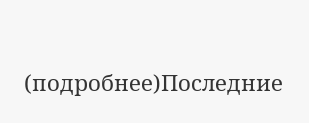(подробнее)Последние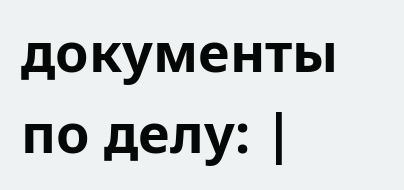документы по делу: |